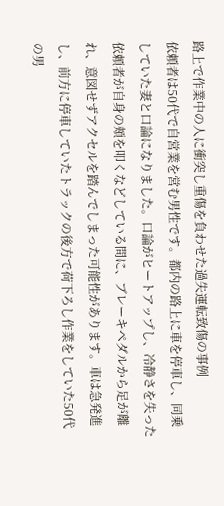路上で作業中の人に衝突し重傷を負わせた過失運転致傷の事例
依頼者は50代で自営業を営む男性です。都内の路上に車を停車し、同乗していた妻と口論になりました。口論がヒートアップし、冷静さを失った依頼者が自身の頬を叩くなどしている間に、ブレーキペダルから足が離れ、意図せずアクセルを踏んでしまった可能性があります。車は急発進し、前方に停車していたトラックの後方で荷下ろし作業をしていた50代の男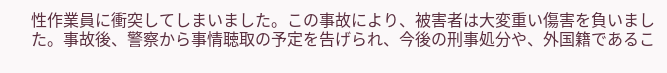性作業員に衝突してしまいました。この事故により、被害者は大変重い傷害を負いました。事故後、警察から事情聴取の予定を告げられ、今後の刑事処分や、外国籍であるこ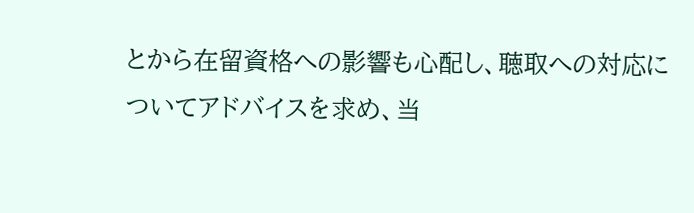とから在留資格への影響も心配し、聴取への対応についてアドバイスを求め、当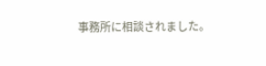事務所に相談されました。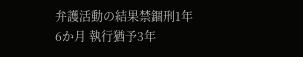弁護活動の結果禁錮刑1年6か月 執行猶予3年